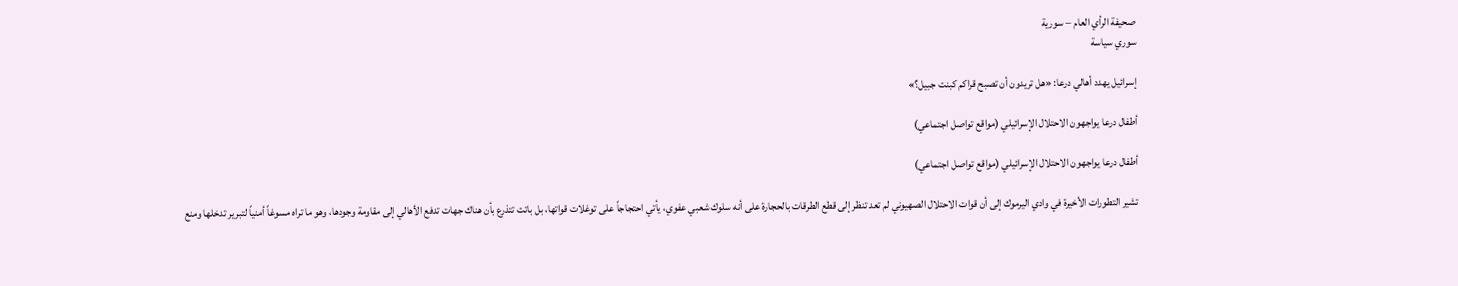صحيفة الرأي العام – سورية
سوري سياسة

إسرائيل يهدد أهالي درعا: «هل تريدون أن تصبح قراكم كبنت جبيل؟»

أطفال درعا يواجهون الاحتلال الإسرائيلي (مواقع تواصل اجتماعي)

أطفال درعا يواجهون الاحتلال الإسرائيلي (مواقع تواصل اجتماعي)

تشير التطورات الأخيرة في وادي اليرموك إلى أن قوات الاحتلال الصهيوني لم تعد تنظر إلى قطع الطرقات بالحجارة على أنه سلوك شعبي عفوي، يأتي احتجاجاً على توغلات قواتها، بل باتت تتذرع بأن هناك جهات تدفع الأهالي إلى مقاومة وجودها، وهو ما تراه مسوغاً أمنياً لتبرير تدخلها ومنع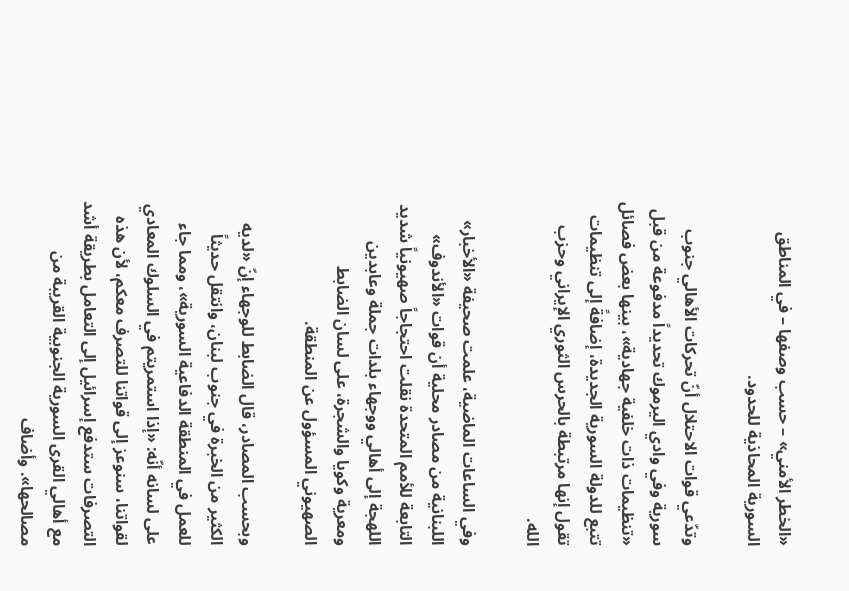«الخطر الأمني» – حسب وصفها – في المناطق السورية المحاذية للحدود.

وتدّعي قوات الاحتلال أنّ تحركات الأهالي جنوب سورية وفي وادي اليرموك تحديداً مدفوعة من قبل «تنظيمات ذات خلفية جهادية»، بينها بعض فصائل تتبع للدولة السورية الجديدة، إضافةً إلى تنظيمات تقول إنها مرتبطة بالحرس الثوري الإيراني وحزب الله.

وفي الساعات الماضية، علمت صحيفة «الأخبار» اللبنانية من مصادر محلية أن قوات «الأندوف» التابعة للأمم المتحدة نقلت احتجاجاً صهيونياً شديد اللهجة إلى أهالي ووجهاء بلدات جملة وعابدين ومعرية وكويا والشجرة، على لسان الضابط الصهيوني المسؤول عن المنطقة.

وبحسب المصادر، قال الضابط للوجهاء إنّ «لديه الكثير من الخبرة في جنوب لبنان، وانتقل حديثاً للعمل في المنطقة الدفاعية السورية»، ومما جاء على لسانه أنّه: «إذا استمريتم في السلوك المعادي لقواتنا، سنوعز إلى قواتنا للتصرف معكم، لأن هذه التصرفات ستدفع إسرائيل إلى التعامل بطريقة أشد مع أهالي القرى السورية الجنوبية القريبة من مصالحها». وأضاف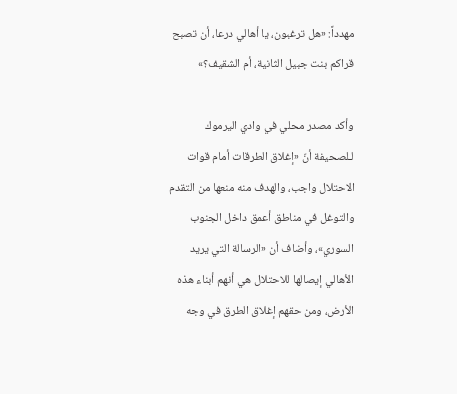مهدداً: «هل ترغبون، يا أهالي درعا، أن تصبح قراكم بنت جبيل الثانية، أم الشقيف؟»

وأكد مصدر محلي في وادي اليرموك لـلصحيفة أنّ «إغلاق الطرقات أمام قوات الاحتلال واجب، والهدف منه منعها من التقدم والتوغل في مناطق أعمق داخل الجنوب السوري»، وأضاف أن «الرسالة التي يريد الأهالي إيصالها للاحتلال هي أنهم أبناء هذه الأرض، ومن حقهم إغلاق الطرق في وجه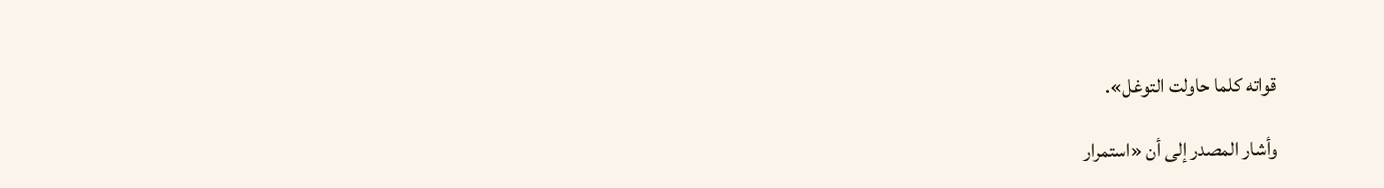قواته كلما حاولت التوغل».

وأشار المصدر إلى أن «استمرار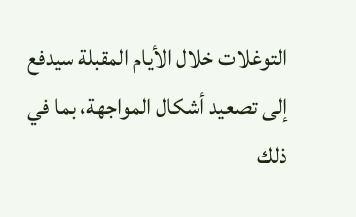التوغلات خلال الأيام المقبلة سيدفع إلى تصعيد أشكال المواجهة، بما في ذلك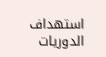استهداف الدوريات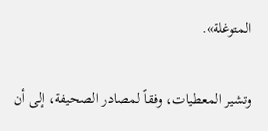المتوغلة».

وتشير المعطيات، وفقاً لمصادر الصحيفة، إلى أن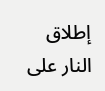إطلاق النار على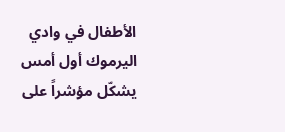الأطفال في وادي اليرموك أول أمس يشكّل مؤشراً على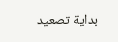بداية تصعيد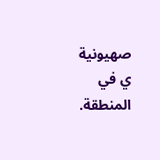صهيونية ي في المنطقة.